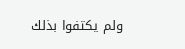ولم يكتفوا بذلك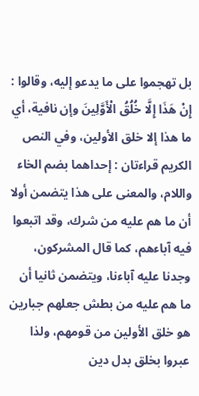بل تهجموا على ما يدعو إليه، وقالوا : إِنْ هَذَا إِلَّا خُلُقُ الْأَوَّلِينَ وإن نافية، أي ما هذا إلا خلق الأولين، وفي النص الكريم قراءتان : إحداهما بضم الخاء واللام، والمعنى على هذا يتضمن أولا أن ما هم عليه من شرك، وقد اتبعوا فيه آباءهم، كما قال المشركون، وجدنا عليه آباءنا، ويتضمن ثانيا أن ما هم عليه من بطش جعلهم جبارين هو خلق الأولين من قومهم، ولذا عبروا بخلق بدل دين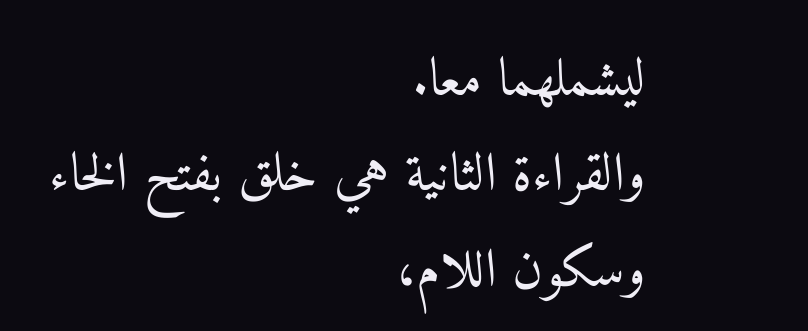ليشملهما معا.
والقراءة الثانية هي خلق بفتح الخاء وسكون اللام،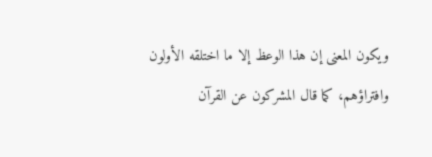ويكون المعنى إن هذا الوعظ إلا ما اختلقه الأولون وافتراؤهم، كما قال المشركون عن القرآن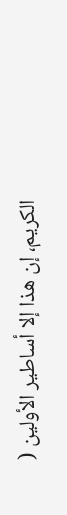الكريم، إن هذا إلا أساطير الأولين (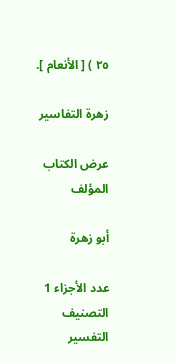٢٥ ) [ الأنعام ].

زهرة التفاسير

عرض الكتاب
المؤلف

أبو زهرة

عدد الأجزاء 1
التصنيف التفسير